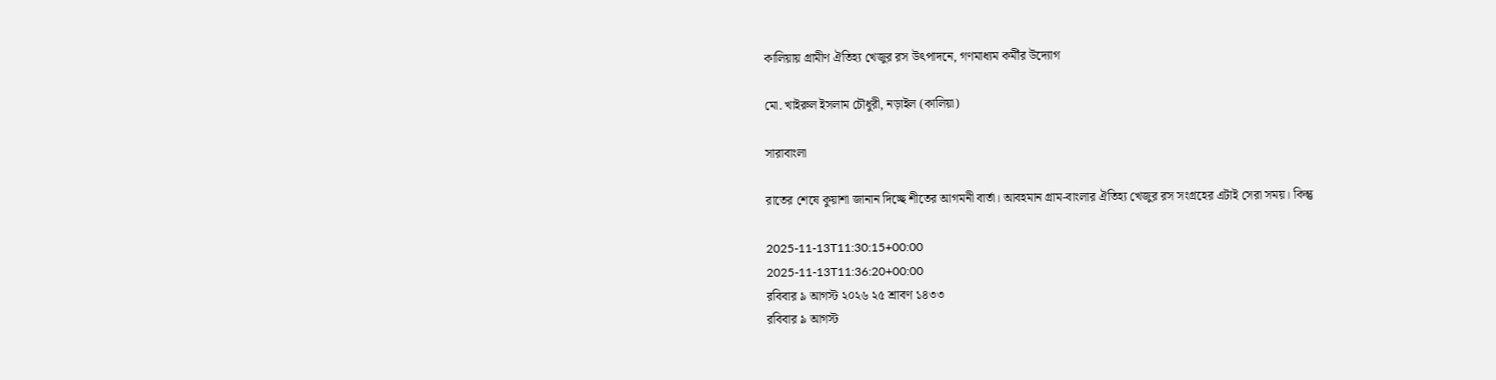কালিয়ায় গ্রামীণ ঐতিহ্য খেজুর রস উৎপাদনে, গণমাধ্যম কর্মীর উদ্যোগ

মো. খাইরুল ইসলাম চৌধুরী, নড়াইল (কালিয়া)

সারাবাংলা

রাতের শেষে কুয়াশা জানান দিচ্ছে শীতের আগমনী বার্তা। আবহমান গ্রাম-বাংলার ঐতিহ্য খেজুর রস সংগ্রহের এটাই সেরা সময়। কিন্তু

2025-11-13T11:30:15+00:00
2025-11-13T11:36:20+00:00
রবিবার ৯ আগস্ট ২০২৬ ২৫ শ্রাবণ ১৪৩৩
রবিবার ৯ আগস্ট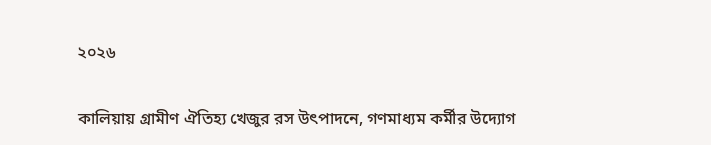২০২৬

কালিয়ায় গ্রামীণ ঐতিহ্য খেজুর রস উৎপাদনে, গণমাধ্যম কর্মীর উদ্যোগ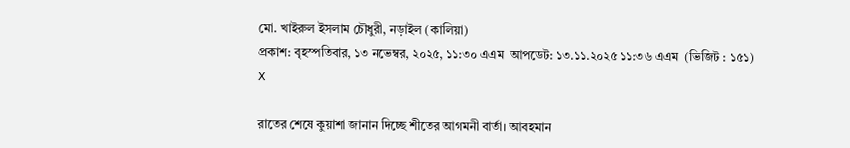মো. খাইরুল ইসলাম চৌধুরী, নড়াইল (কালিয়া)
প্রকাশ: বৃহস্পতিবার, ১৩ নভেম্বর, ২০২৫, ১১:৩০ এএম  আপডেট: ১৩.১১.২০২৫ ১১:৩৬ এএম  (ভিজিট : ১৫১)
X

রাতের শেষে কুয়াশা জানান দিচ্ছে শীতের আগমনী বার্তা। আবহমান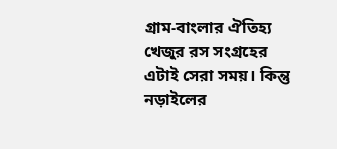গ্রাম-বাংলার ঐতিহ্য খেজুর রস সংগ্রহের এটাই সেরা সময়। কিন্তু নড়াইলের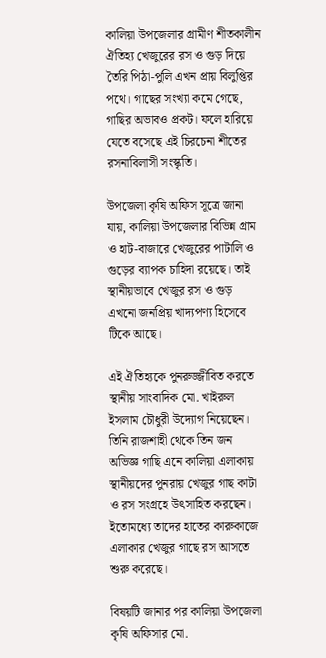কালিয়া উপজেলার গ্রামীণ শীতকালীন ঐতিহ্য খেজুরের রস ও গুড় দিয়ে তৈরি পিঠা-পুলি এখন প্রায় বিলুপ্তির পথে। গাছের সংখ্যা কমে গেছে, গাছির অভাবও প্রকট। ফলে হারিয়ে যেতে বসেছে এই চিরচেনা শীতের রসনাবিলাসী সংস্কৃতি।

উপজেলা কৃষি অফিস সূত্রে জানা যায়, কালিয়া উপজেলার বিভিন্ন গ্রাম ও হাট-বাজারে খেজুরের পাটালি ও গুড়ের ব্যাপক চাহিদা রয়েছে। তাই স্থানীয়ভাবে খেজুর রস ও গুড় এখনো জনপ্রিয় খাদ্যপণ্য হিসেবে টিকে আছে।

এই ঐতিহ্যকে পুনরুজ্জীবিত করতে স্থানীয় সাংবাদিক মো. খাইরুল ইসলাম চৌধুরী উদ্যোগ নিয়েছেন। তিনি রাজশাহী থেকে তিন জন অভিজ্ঞ গাছি এনে কালিয়া এলাকায় স্থানীয়দের পুনরায় খেজুর গাছ কাটা ও রস সংগ্রহে উৎসাহিত করছেন। ইতোমধ্যে তাদের হাতের কারুকাজে এলাকার খেজুর গাছে রস আসতে শুরু করেছে।

বিষয়টি জানার পর কালিয়া উপজেলা কৃষি অফিসার মো.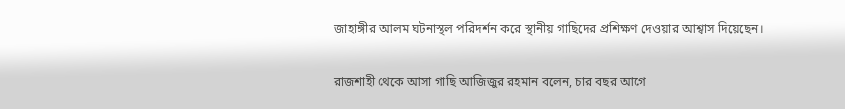জাহাঙ্গীর আলম ঘটনাস্থল পরিদর্শন করে স্থানীয় গাছিদের প্রশিক্ষণ দেওয়ার আশ্বাস দিয়েছেন।

রাজশাহী থেকে আসা গাছি আজিজুর রহমান বলেন, চার বছর আগে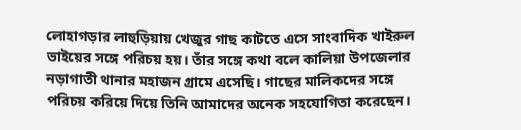লোহাগড়ার লাহুড়িয়ায় খেজুর গাছ কাটতে এসে সাংবাদিক খাইরুল ভাইয়ের সঙ্গে পরিচয় হয়। তাঁর সঙ্গে কথা বলে কালিয়া উপজেলার নড়াগাতী থানার মহাজন গ্রামে এসেছি। গাছের মালিকদের সঙ্গে পরিচয় করিয়ে দিয়ে তিনি আমাদের অনেক সহযোগিতা করেছেন।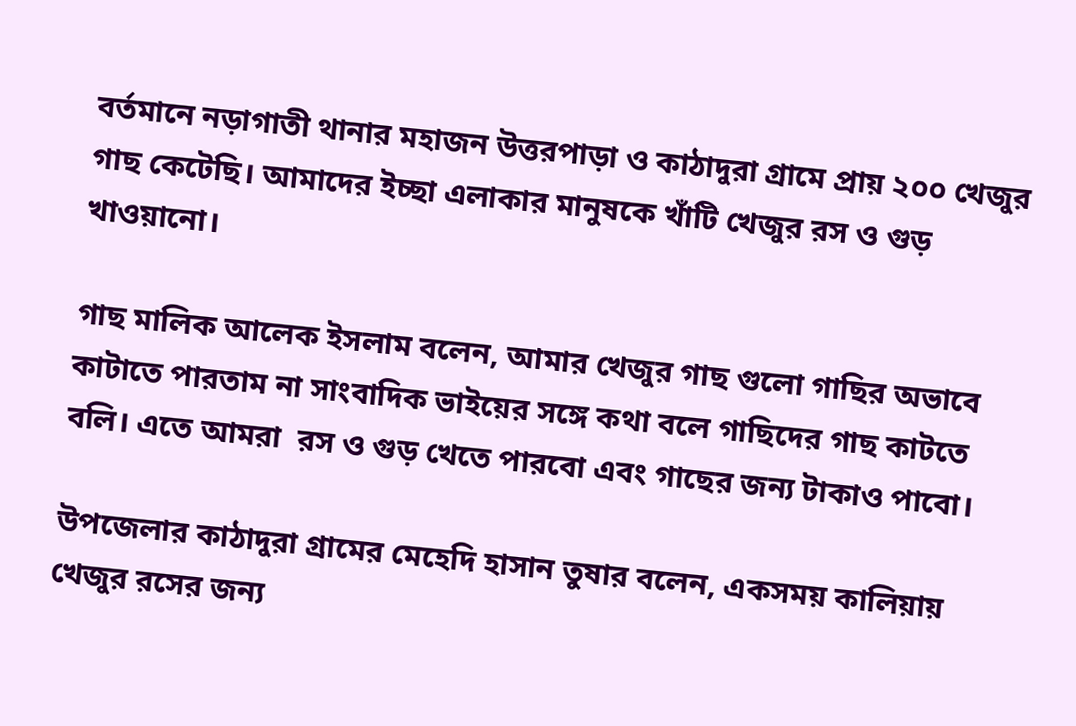বর্তমানে নড়াগাতী থানার মহাজন উত্তরপাড়া ও কাঠাদুরা গ্রামে প্রায় ২০০ খেজুর গাছ কেটেছি। আমাদের ইচ্ছা এলাকার মানুষকে খাঁটি খেজুর রস ও গুড় খাওয়ানো।

গাছ মালিক আলেক ইসলাম বলেন, আমার খেজুর গাছ গুলো গাছির অভাবে কাটাতে পারতাম না সাংবাদিক ভাইয়ের সঙ্গে কথা বলে গাছিদের গাছ কাটতে বলি। এতে আমরা  রস ও গুড় খেতে পারবো এবং গাছের জন্য টাকাও পাবো।

উপজেলার কাঠাদুরা গ্রামের মেহেদি হাসান তুষার বলেন, একসময় কালিয়ায় খেজুর রসের জন্য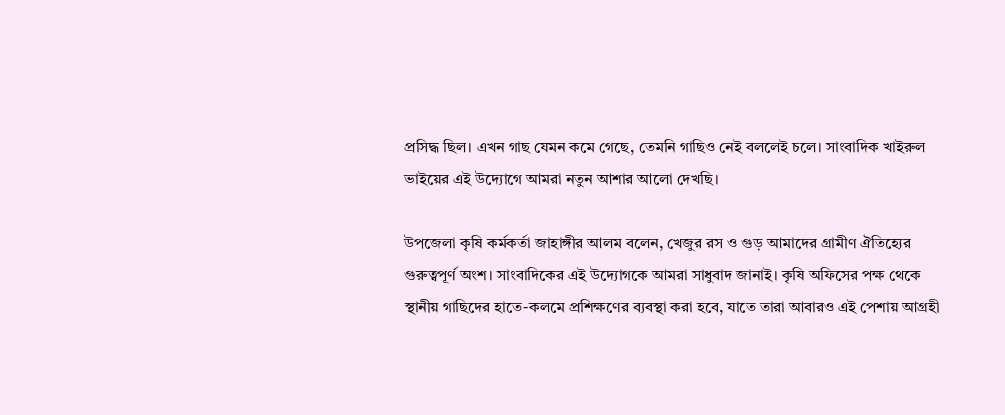প্রসিদ্ধ ছিল। এখন গাছ যেমন কমে গেছে, তেমনি গাছিও নেই বললেই চলে। সাংবাদিক খাইরুল ভাইয়ের এই উদ্যোগে আমরা নতুন আশার আলো দেখছি।

উপজেলা কৃষি কর্মকর্তা জাহাঙ্গীর আলম বলেন, খেজুর রস ও গুড় আমাদের গ্রামীণ ঐতিহ্যের গুরুত্বপূর্ণ অংশ। সাংবাদিকের এই উদ্যোগকে আমরা সাধুবাদ জানাই। কৃষি অফিসের পক্ষ থেকে স্থানীয় গাছিদের হাতে-কলমে প্রশিক্ষণের ব্যবস্থা করা হবে, যাতে তারা আবারও এই পেশায় আগ্রহী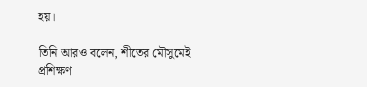হয়।

তিনি আরও বলেন, শীতের মৌসুমেই প্রশিক্ষণ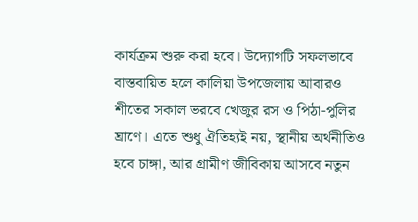কার্যক্রম শুরু করা হবে। উদ্যোগটি সফলভাবে বাস্তবায়িত হলে কালিয়া উপজেলায় আবারও শীতের সকাল ভরবে খেজুর রস ও পিঠা-পুলির ঘ্রাণে। এতে শুধু ঐতিহ্যই নয়, স্থানীয় অর্থনীতিও হবে চাঙ্গা, আর গ্রামীণ জীবিকায় আসবে নতুন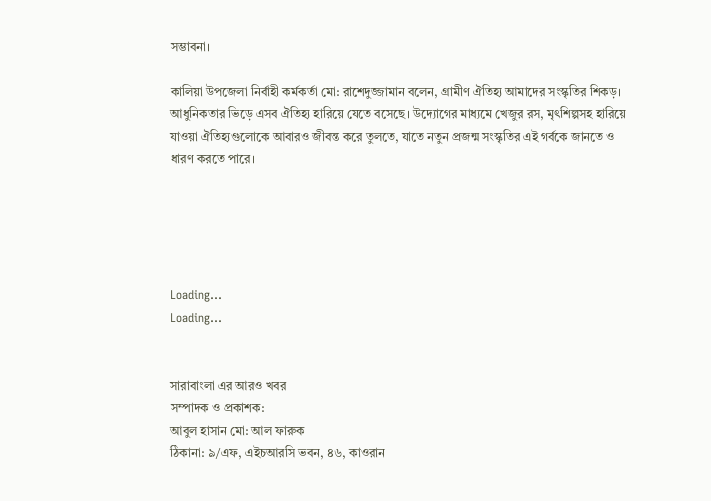সম্ভাবনা।

কালিয়া উপজেলা নির্বাহী কর্মকর্তা মো: রাশেদুজ্জামান বলেন, গ্রামীণ ঐতিহ্য আমাদের সংস্কৃতির শিকড়। আধুনিকতার ভিড়ে এসব ঐতিহ্য হারিয়ে যেতে বসেছে। উদ্যোগের মাধ্যমে খেজুর রস, মৃৎশিল্পসহ হারিয়ে যাওয়া ঐতিহ্যগুলোকে আবারও জীবন্ত করে তুলতে, যাতে নতুন প্রজন্ম সংস্কৃতির এই গর্বকে জানতে ও ধারণ করতে পারে।





Loading...
Loading...


সারাবাংলা এর আরও খবর
সম্পাদক ও প্রকাশক:
আবুল হাসান মো: আল ফারুক
ঠিকানা: ৯/এফ, এইচআরসি ভবন, ৪৬, কাওরান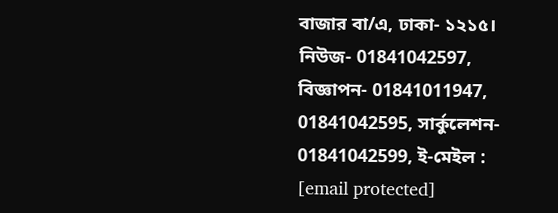বাজার বা/এ, ঢাকা- ১২১৫।
নিউজ- 01841042597, বিজ্ঞাপন- 01841011947, 01841042595, সার্কুলেশন- 01841042599, ই-মেইল : [email protected]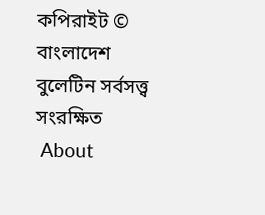কপিরাইট © বাংলাদেশ বুলেটিন সর্বসত্ত্ব সংরক্ষিত
 About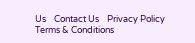Us    Contact Us    Privacy Policy    Terms & Conditions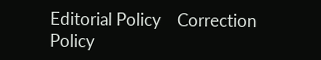Editorial Policy    Correction Policy